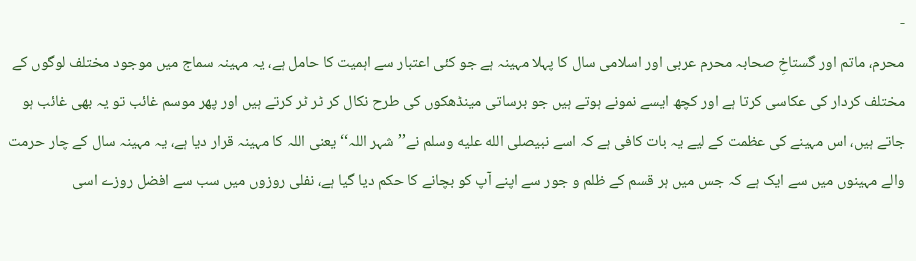-
محرم، ماتم اور گستاخِ صحابہ محرم عربی اور اسلامی سال کا پہلا مہینہ ہے جو کئی اعتبار سے اہمیت کا حامل ہے، یہ مہینہ سماج میں موجود مختلف لوگوں کے مختلف کردار کی عکاسی کرتا ہے اور کچھ ایسے نمونے ہوتے ہیں جو برساتی مینڈھکوں کی طرح نکال کر ٹر ٹر کرتے ہیں اور پھر موسم غائب تو یہ بھی غائب ہو جاتے ہیں، اس مہینے کی عظمت کے لیے یہ بات کافی ہے کہ اسے نبیصلى الله عليه وسلم نے’’شہر اللہ‘‘یعنی اللہ کا مہینہ قرار دیا ہے، یہ مہینہ سال کے چار حرمت والے مہینوں میں سے ایک ہے کہ جس میں ہر قسم کے ظلم و جور سے اپنے آپ کو بچانے کا حکم دیا گیا ہے، نفلی روزوں میں سب سے افضل روزے اسی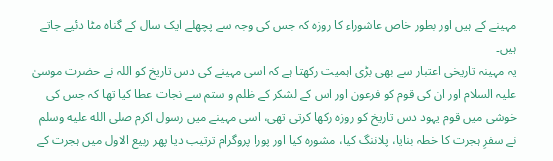مہینے کے ہیں اور بطور خاص عاشوراء کا روزہ کہ جس کی وجہ سے پچھلے ایک سال کے گناہ مٹا دئیے جاتے ہیں۔
یہ مہینہ تاریخی اعتبار سے بھی بڑی اہمیت رکھتا ہے کہ اسی مہینے کی دس تاریخ کو اللہ نے حضرت موسیٰ علیہ السلام اور ان کی قوم کو فرعون اور اس کے لشکر کے ظلم و ستم سے نجات عطا کیا تھا کہ جس کی خوشی میں قوم یہود دس تاریخ کو روزہ رکھا کرتی تھی، اسی مہینے میں رسول اکرم صلى الله عليه وسلم نے سفرِ ہجرت کا خطہ بنایا، پلاننگ کیا، مشورہ کیا اور پورا پروگرام ترتیب دیا پھر ربیع الاول میں ہجرت کے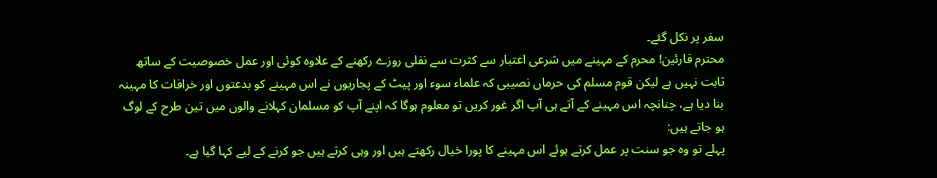سفر پر نکل گئے۔
محترم قارئین! محرم کے مہینے میں شرعی اعتبار سے کثرت سے نفلی روزے رکھنے کے علاوہ کوئی اور عمل خصوصیت کے ساتھ ثابت نہیں ہے لیکن قوم مسلم کی حرماں نصیبی کہ علماء سوء اور پیٹ کے پجاریوں نے اس مہینے کو بدعتوں اور خرافات کا مہینہ بنا دیا ہے، چنانچہ اس مہینے کے آتے ہی آپ اگر غور کریں تو معلوم ہوگا کہ اپنے آپ کو مسلمان کہلانے والوں میں تین طرح کے لوگ ہو جاتے ہیں:
پہلے تو وہ جو سنت پر عمل کرتے ہوئے اس مہینے کا پورا خیال رکھتے ہیں اور وہی کرتے ہیں جو کرنے کے لیے کہا گیا ہے۔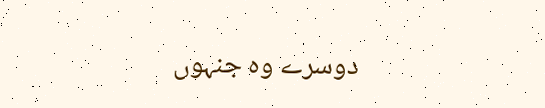دوسرے وہ جنہوں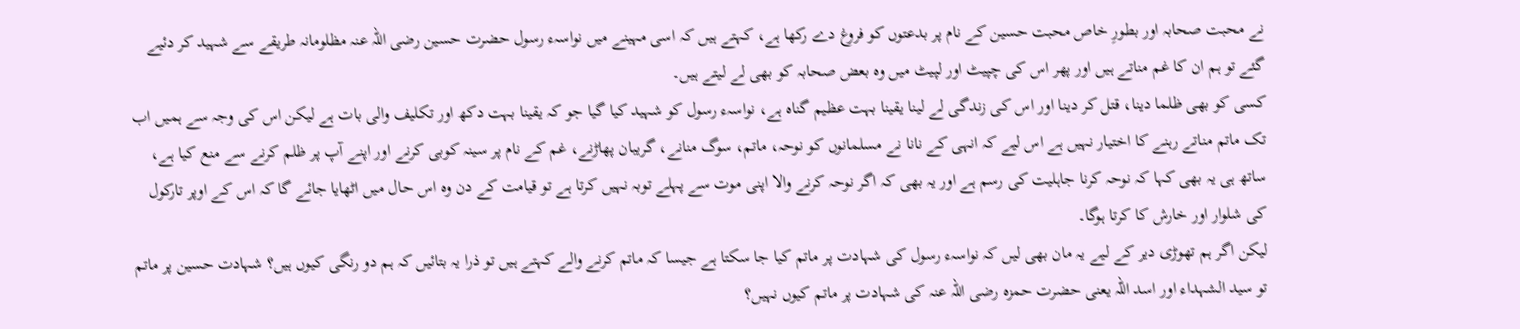نے محبت صحابہ اور بطورِ خاص محبت حسین کے نام پر بدعتوں کو فروغ دے رکھا ہے، کہتے ہیں کہ اسی مہینے میں نواسہء رسول حضرت حسین رضی اللہ عنہ مظلومانہ طریقے سے شہید کر دئیے گئے تو ہم ان کا غم مناتے ہیں اور پھر اس کی چپیٹ اور لپیٹ میں وہ بعض صحابہ کو بھی لے لیتے ہیں۔
کسی کو بھی ظلما دینا، قتل کر دینا اور اس کی زندگی لے لینا یقینا بہت عظیم گناہ ہے، نواسہء رسول کو شہید کیا گیا جو کہ یقینا بہت دکھ اور تکلیف والی بات ہے لیکن اس کی وجہ سے ہمیں اب تک ماتم مناتے رہنے کا اختیار نہیں ہے اس لیے کہ انہی کے نانا نے مسلمانوں کو نوحہ، ماتم، سوگ منانے، گریبان پھاڑنے، غم کے نام پر سینہ کوبی کرنے اور اپنے آپ پر ظلم کرنے سے منع کیا ہے، ساتھ ہی یہ بھی کہا کہ نوحہ کرنا جاہلیت کی رسم ہے اور یہ بھی کہ اگر نوحہ کرنے والا اپنی موت سے پہلے توبہ نہیں کرتا ہے تو قیامت کے دن وہ اس حال میں اٹھایا جائے گا کہ اس کے اوپر تارکول کی شلوار اور خارش کا کرتا ہوگا۔
لیکن اگر ہم تھوڑی دیر کے لیے یہ مان بھی لیں کہ نواسہء رسول کی شہادت پر ماتم کیا جا سکتا ہے جیسا کہ ماتم کرنے والے کہتے ہیں تو ذرا یہ بتائیں کہ ہم دو رنگی کیوں ہیں؟ شہادت حسین پر ماتم تو سید الشہداء اور اسد اللہ یعنی حضرت حمزہ رضی اللہ عنہ کی شہادت پر ماتم کیوں نہیں؟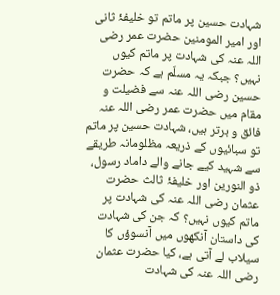شہادت حسین پر ماتم تو خلیفۂ ثانی اور امیر المومنین حضرت عمر رضی اللہ عنہ کی شہادت پر ماتم کیوں نہیں؟ جبکہ یہ مسلّم ہے کہ حضرت حسین رضی اللہ عنہ سے فضیلت و مقام میں حضرت عمر رضی اللہ عنہ فائق و برتر ہیں، شہادت حسین پر ماتم تو سبائیوں کے ذریعہ مظلومانہ طریقے سے شہید کیے جانے والے داماد رسول، ذو النورین اور خلیفۂ ثالث حضرت عثمان رضی اللہ عنہ کی شہادت پر ماتم کیوں نہیں؟ کہ جن کی شہادت کی داستان آنکھوں میں آنسوؤں کا سیلاب لے آتی ہے، کیا حضرت عثمان رضی اللہ عنہ کی شہادت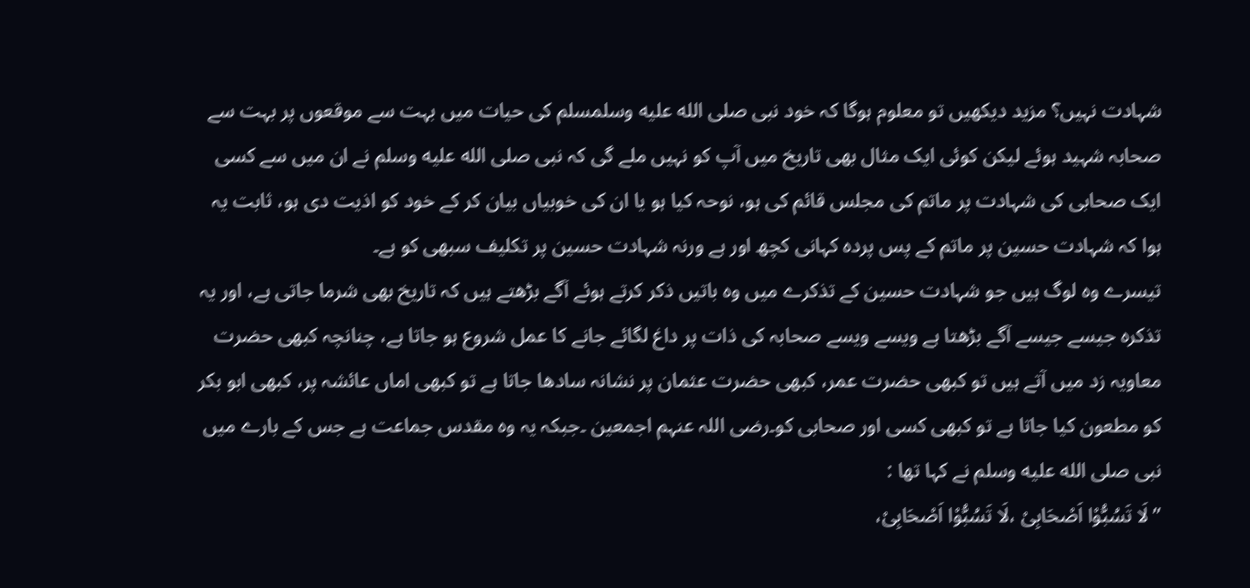شہادت نہیں؟ مزید دیکھیں تو معلوم ہوگا کہ خود نبی صلى الله عليه وسلمسلم کی حیات میں بہت سے موقعوں پر بہت سے صحابہ شہید ہوئے لیکن کوئی ایک مثال بھی تاریخ میں آپ کو نہیں ملے گی کہ نبی صلى الله عليه وسلم نے ان میں سے کسی ایک صحابی کی شہادت پر ماتم کی مجلس قائم کی ہو، نوحہ کیا ہو یا ان کی خوبیاں بیان کر کے خود کو اذیت دی ہو، ثابت یہ ہوا کہ شہادت حسین پر ماتم کے پس پردہ کہانی کچھ اور ہے ورنہ شہادت حسین پر تکلیف سبھی کو ہے۔
تیسرے وہ لوگ ہیں جو شہادت حسین کے تذکرے میں وہ باتیں ذکر کرتے ہوئے آگے بڑھتے ہیں کہ تاریخ بھی شرما جاتی ہے، اور یہ تذکرہ جیسے جیسے آگے بڑھتا ہے ویسے ویسے صحابہ کی ذات پر داغ لگائے جانے کا عمل شروع ہو جاتا ہے، چنانچہ کبھی حضرت معاویہ زد میں آتے ہیں تو کبھی حضرت عمر، کبھی حضرت عثمان پر نشانہ سادھا جاتا ہے تو کبھی اماں عائشہ پر، کبھی ابو بکر کو مطعون کیا جاتا ہے تو کبھی کسی اور صحابی کو۔رضی اللہ عنہم اجمعین ۔جبکہ یہ وہ مقدس جماعت ہے جس کے بارے میں نبی صلى الله عليه وسلم نے کہا تھا :
’’لَا تَسُبُّوْا اَصْحَابِیْ ،لَا تَسُبُّوْا اَصْحَابِیْ،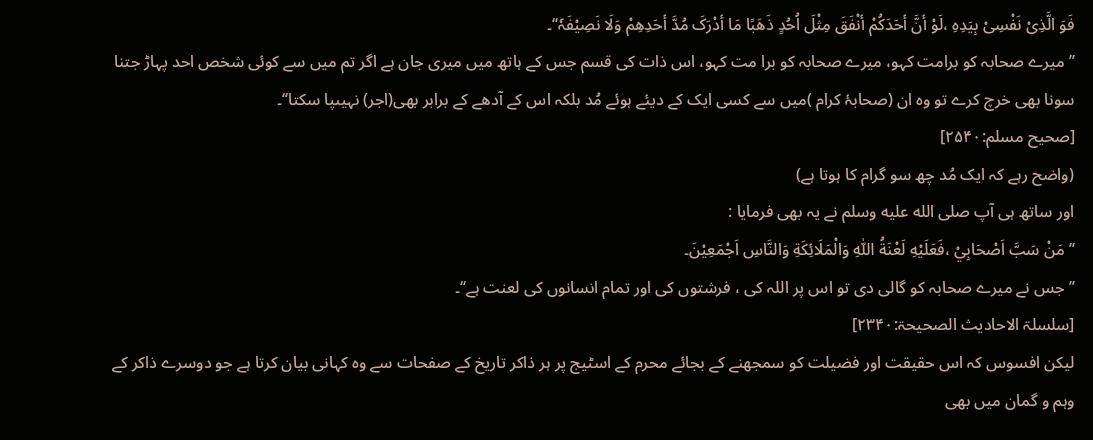فَوَ الَّذِیْ نَفْسِیْ بِیَدِہِ ،لَوْ أنَّ أحَدَکُمْ أنْفَقَ مِثْلَ اُحُدٍ ذَھَبًا مَا أدْرَکَ مُدَّ أحَدِھِمْ وَلَا نَصِیْفَہٗ‘‘۔
’’میرے صحابہ کو برامت کہو، میرے صحابہ کو برا مت کہو، اس ذات کی قسم جس کے ہاتھ میں میری جان ہے اگر تم میں سے کوئی شخص احد پہاڑ جتنا سونا بھی خرچ کرے تو وہ ان (صحابۂ کرام )میں سے کسی ایک کے دیئے ہوئے مُد بلکہ اس کے آدھے کے برابر بھی(اجر) نہیںپا سکتا‘‘۔
[صحیح مسلم:۲۵۴۰]
(واضح رہے کہ ایک مُد چھ سو گرام کا ہوتا ہے)
اور ساتھ ہی آپ صلى الله عليه وسلم نے یہ بھی فرمایا :
’’مَنْ سَبَّ اَصْحَابِيْ ،فَعَلَيْهِ لَعْنَةُ اللّٰهِ وَالْمَلَائِكَةِ وَالنَّاسِ اَجْمَعِيْنَ۔
’’جس نے میرے صحابہ کو گالی دی تو اس پر اللہ کی ، فرشتوں کی اور تمام انسانوں کی لعنت ہے‘‘۔
[سلسلۃ الاحادیث الصحیحۃ:۲۳۴۰]
لیکن افسوس کہ اس حقیقت اور فضیلت کو سمجھنے کے بجائے محرم کے اسٹیج پر ہر ذاکر تاریخ کے صفحات سے وہ کہانی بیان کرتا ہے جو دوسرے ذاکر کے وہم و گمان میں بھی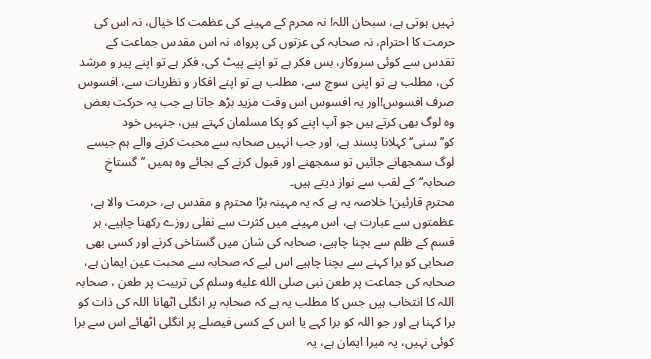نہیں ہوتی ہے، سبحان اللہ! نہ محرم کے مہینے کی عظمت کا خیال، نہ اس کی حرمت کا احترام، نہ صحابہ کی عزتوں کی پرواہ، نہ اس مقدس جماعت کے تقدس سے کوئی سروکار، بس فکر ہے تو اپنے پیٹ کی، فکر ہے تو اپنے پیر و مرشد کی، مطلب ہے تو اپنی سوچ سے، مطلب ہے تو اپنے افکار و نظریات سے، افسوس صرف افسوس!اور یہ افسوس اس وقت مزید بڑھ جاتا ہے جب یہ حرکت بعض وہ لوگ بھی کرتے ہیں جو آپ اپنے کو پکا مسلمان کہتے ہیں، جنہیں خود کو’’سنی‘‘کہلانا پسند ہے، اور جب انہیں صحابہ سے محبت کرنے والے ہم جیسے لوگ سمجھانے جائیں تو سمجھنے اور قبول کرنے کے بجائے وہ ہمیں ’’گستاخِ صحابہ‘‘کے لقب سے نواز دیتے ہیں۔
محترم قارئین! خلاصہ یہ ہے کہ یہ مہینہ بڑا محترم و مقدس ہے، حرمت والا ہے، عظمتوں سے عبارت ہے، اس مہینے میں کثرت سے نفلی روزے رکھنا چاہیے، ہر قسم کے ظلم سے بچنا چاہیے، صحابہ کی شان میں گستاخی کرنے اور کسی بھی صحابی کو برا کہنے سے بچنا چاہیے اس لیے کہ صحابہ سے محبت عین ایمان ہے، صحابہ کی جماعت پر طعن نبی صلى الله عليه وسلم کی تربیت پر طعن ، صحابہ اللہ کا انتخاب ہیں جس کا مطلب یہ ہے کہ صحابہ پر انگلی اٹھانا اللہ کی ذات کو برا کہنا ہے اور جو اللہ کو برا کہے یا اس کے کسی فیصلے پر انگلی اٹھائے اس سے برا کوئی نہیں، یہ میرا ایمان ہے، یہ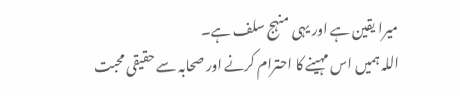میرا یقین ہے اور یہی منہج سلف ہے۔
اللہ ہمیں اس مہینے کا احترام کرنے اور صحابہ سے حقیقی محبت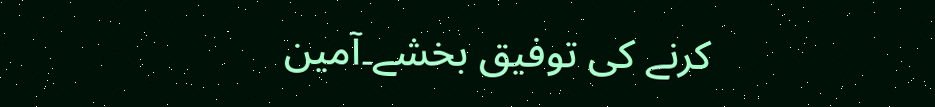کرنے کی توفیق بخشے۔آمین